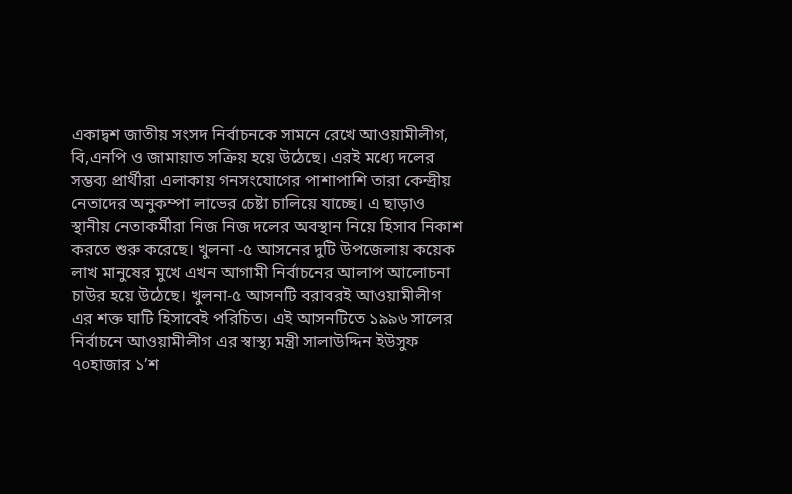একাদ্বশ জাতীয় সংসদ নির্বাচনকে সামনে রেখে আওয়ামীলীগ, বি,এনপি ও জামায়াত সক্রিয় হয়ে উঠেছে। এরই মধ্যে দলের সম্ভব্য প্রার্থীরা এলাকায় গনসংযোগের পাশাপাশি তারা কেন্দ্রীয় নেতাদের অনুকম্পা লাভের চেষ্টা চালিয়ে যাচ্ছে। এ ছাড়াও স্থানীয় নেতাকর্মীরা নিজ নিজ দলের অবস্থান নিয়ে হিসাব নিকাশ করতে শুরু করেছে। খুলনা -৫ আসনের দুটি উপজেলায় কয়েক লাখ মানুষের মুখে এখন আগামী নির্বাচনের আলাপ আলোচনা চাউর হয়ে উঠেছে। খুলনা-৫ আসনটি বরাবরই আওয়ামীলীগ এর শক্ত ঘাটি হিসাবেই পরিচিত। এই আসনটিতে ১৯৯৬ সালের নির্বাচনে আওয়ামীলীগ এর স্বাস্থ্য মন্ত্রী সালাউদ্দিন ইউসুফ ৭০হাজার ১’শ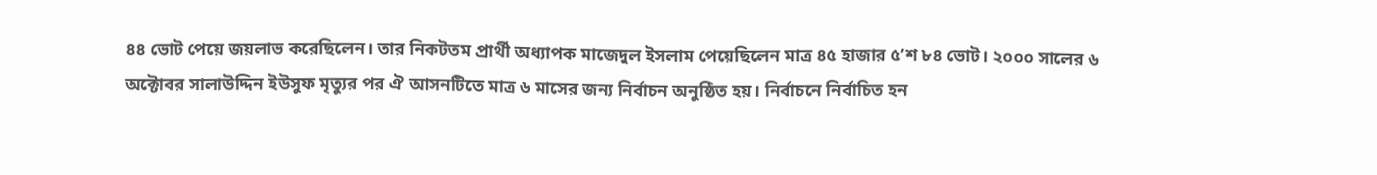৪৪ ভোট পেয়ে জয়লাভ করেছিলেন। তার নিকটতম প্রার্থী অধ্যাপক মাজেদুল ইসলাম পেয়েছিলেন মাত্র ৪৫ হাজার ৫’শ ৮৪ ভোট। ২০০০ সালের ৬ অক্টোবর সালাউদ্দিন ইউসুফ মৃত্যুর পর ঐ আসনটিতে মাত্র ৬ মাসের জন্য নির্বাচন অনুষ্ঠিত হয়। নির্বাচনে নির্বাচিত হন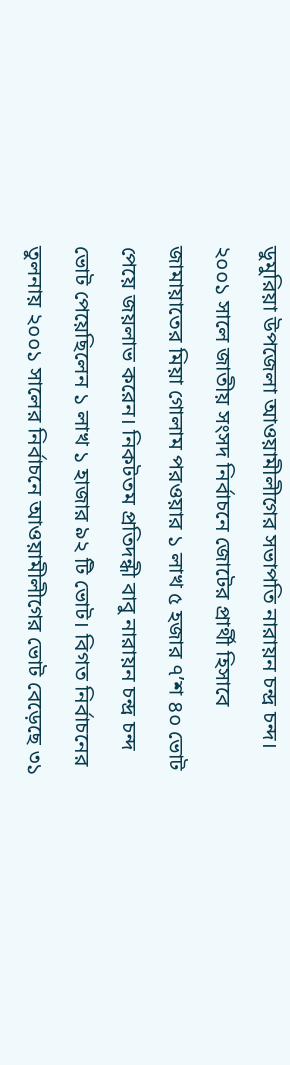ডুমুরিয়া উপজেলা আওয়ামীলীগের সভাপতি নারায়ন চন্দ্র চন্দ। ২০০১ সালে জাতীয় সংসদ নির্বাচনে জোটের প্রার্থী হিসাবে জামায়াতের মিয়া গোলাম পরওয়ার ১ লাখ ৫ হজার ৭’শ ৪০ ভোট পেয়ে জয়লাভ করেন। নিকটতম প্রতিদন্ধী বাবু নারায়ন চন্দ্র চন্দ ভোট পেয়েছিলেন ১ লাখ ১ হাজার ৯২ টি ভোট। বিগত নির্বাচনের তুলনায় ২০০১ সালের নির্বাচনে আওয়ামীলীগের ভোট বেড়েছে ৩১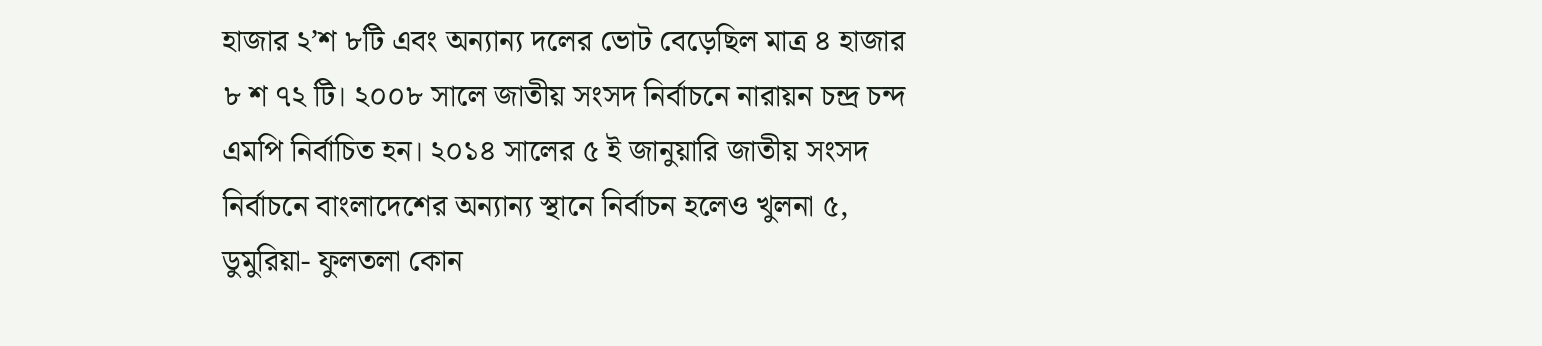হাজার ২’শ ৮টি এবং অন্যান্য দলের ভোট বেড়েছিল মাত্র ৪ হাজার ৮ শ ৭২ টি। ২০০৮ সালে জাতীয় সংসদ নির্বাচনে নারায়ন চন্দ্র চন্দ এমপি নির্বাচিত হন। ২০১৪ সালের ৫ ই জানুয়ারি জাতীয় সংসদ নির্বাচনে বাংলাদেশের অন্যান্য স্থানে নির্বাচন হলেও খুলনা ৫, ডুমুরিয়া- ফুলতলা কোন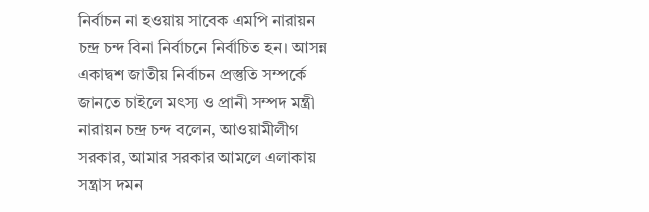নির্বাচন না হওয়ায় সাবেক এমপি নারায়ন চন্দ্র চন্দ বিনা নির্বাচনে নির্বাচিত হন। আসন্ন একাদ্বশ জাতীয় নির্বাচন প্রস্তুতি সম্পর্কে জানতে চাইলে মৎস্য ও প্রানী সম্পদ মন্ত্রী নারায়ন চন্দ্র চন্দ বলেন, আওয়ামীলীগ সরকার, আমার সরকার আমলে এলাকায় সন্ত্রাস দমন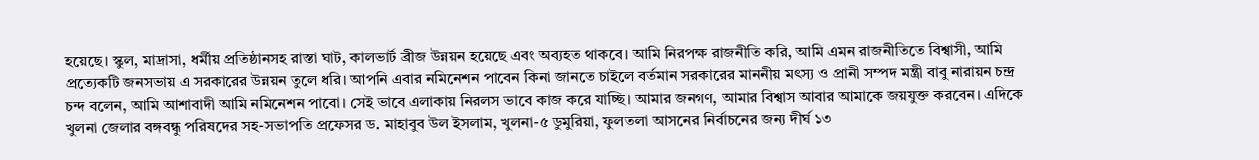হয়েছে। স্কুল, মাদ্রাসা, ধর্মীয় প্রতিষ্ঠানসহ রাস্তা ঘাট, কালভার্ট ব্রীজ উন্নয়ন হয়েছে এবং অব্যহত থাকবে। আমি নিরপক্ষ রাজনীতি করি, আমি এমন রাজনীতিতে বিশ্বাসী, আমি প্রত্যেকটি জনসভায় এ সরকারের উন্নয়ন তুলে ধরি। আপনি এবার নমিনেশন পাবেন কিনা জানতে চাইলে বর্তমান সরকারের মাননীয় মৎস্য ও প্রানী সম্পদ মন্ত্রী বাবু নারায়ন চন্দ্র চন্দ বলেন, আমি আশাবাদী আমি নমিনেশন পাবো। সেই ভাবে এলাকায় নিরলস ভাবে কাজ করে যাচ্ছি। আমার জনগণ, আমার বিশ্বাস আবার আমাকে জয়যুক্ত করবেন। এদিকে খুলনা জেলার বঙ্গবন্ধু পরিষদের সহ-সভাপতি প্রফেসর ড. মাহাবুব উল ইসলাম, খুলনা-৫ ডুমুরিয়া, ফুলতলা আসনের নির্বাচনের জন্য দীর্ঘ ১৩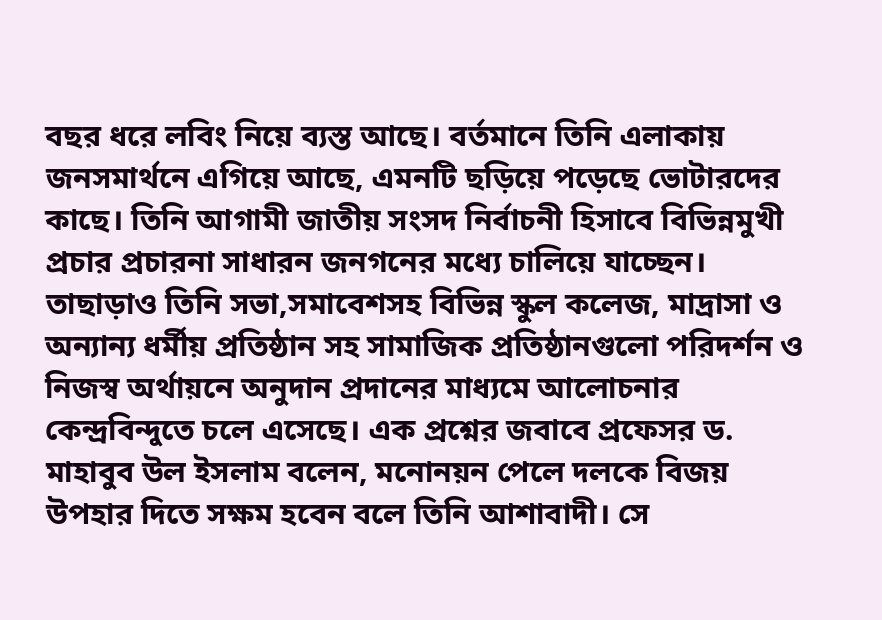বছর ধরে লবিং নিয়ে ব্যস্ত আছে। বর্তমানে তিনি এলাকায় জনসমার্থনে এগিয়ে আছে, এমনটি ছড়িয়ে পড়েছে ভোটারদের কাছে। তিনি আগামী জাতীয় সংসদ নির্বাচনী হিসাবে বিভিন্নমুখী প্রচার প্রচারনা সাধারন জনগনের মধ্যে চালিয়ে যাচ্ছেন। তাছাড়াও তিনি সভা,সমাবেশসহ বিভিন্ন স্কুল কলেজ, মাদ্রাসা ও অন্যান্য ধর্মীয় প্রতিষ্ঠান সহ সামাজিক প্রতিষ্ঠানগুলো পরিদর্শন ও নিজস্ব অর্থায়নে অনুদান প্রদানের মাধ্যমে আলোচনার কেন্দ্রবিন্দুতে চলে এসেছে। এক প্রশ্নের জবাবে প্রফেসর ড. মাহাবুব উল ইসলাম বলেন, মনোনয়ন পেলে দলকে বিজয় উপহার দিতে সক্ষম হবেন বলে তিনি আশাবাদী। সে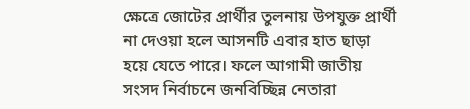ক্ষেত্রে জোটের প্রার্থীর তুলনায় উপযুক্ত প্রার্থী না দেওয়া হলে আসনটি এবার হাত ছাড়া হয়ে যেতে পারে। ফলে আগামী জাতীয় সংসদ নির্বাচনে জনবিচ্ছিন্ন নেতারা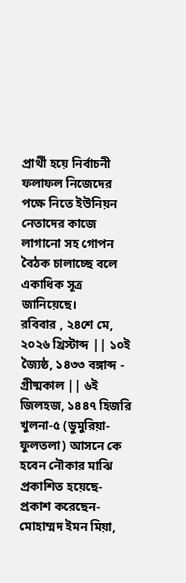প্রার্থী হয়ে নির্বাচনী ফলাফল নিজেদের পক্ষে নিতে ইউনিয়ন নেতাদের কাজে লাগানো সহ গোপন বৈঠক চালাচ্ছে বলে একাধিক সূত্র জানিয়েছে।
রবিবার , ২৪শে মে, ২০২৬ খ্রিস্টাব্দ || ১০ই জ্যৈষ্ঠ, ১৪৩৩ বঙ্গাব্দ - গ্রীষ্মকাল || ৬ই জিলহজ, ১৪৪৭ হিজরি
খুলনা-৫ (ডুমুরিয়া- ফুলতলা) আসনে কে হবেন নৌকার মাঝি
প্রকাশিত হয়েছে- প্রকাশ করেছেন- মোহাম্মদ ইমন মিয়া,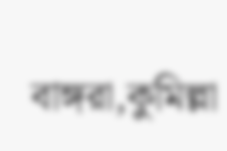বাঙ্গরা,কুমিল্লা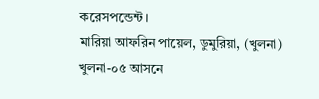করেসপন্ডেন্ট।
মারিয়া আফরিন পায়েল, ডুমুরিয়া, (খুলনা)
খুলনা-০৫ আসনে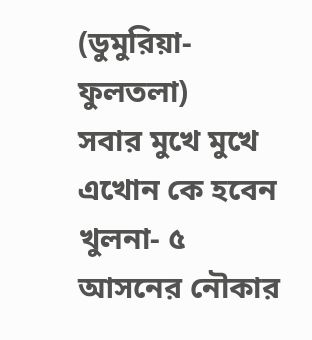(ডুমুরিয়া- ফুলতলা)
সবার মুখে মুখে এখোন কে হবেন খুলনা- ৫ আসনের নৌকার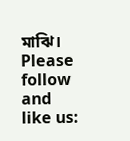মাঝি।
Please follow and like us: